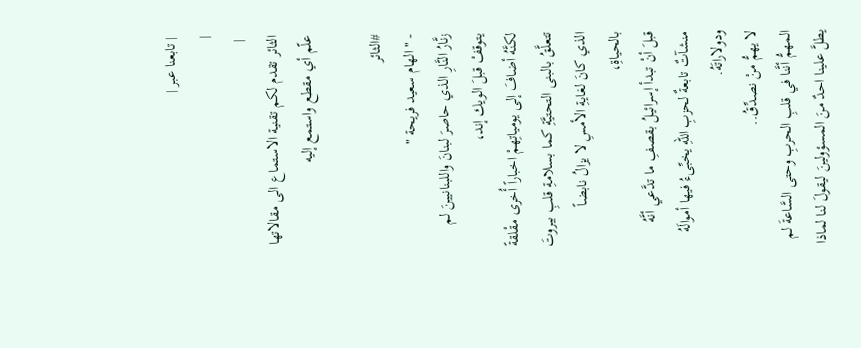| تابعنا عبر |
|
 |
الثائر تقدم لكم تقنية الاستماع الى مقالاتها علّم أي مقطع واستمع إليه

#الثائر
- " الهام سعيد فريحة "
زنَّارُ النَّارِ الذي حاصرَ لبنانَ واللبنانيينَ لم يتوقفْ قبلَ الويك إند،
لكنَّهُ أضافَ إلى يومياتِهمْ اخباراً أُخرى مقْلقةً تتعلَّقُ بالبنى التحتيَّةِ كما بسلامةِ قلبِ بيروتَ الذي كانَ لغايةِ الأمسِ لا يزالُ نابضاً بالحياةِ،
قبلَ أنْ تبدأ إسرائيلُ بقصفِ ما تدَّعي أنَّهُ منشآتٌ تابعةٌ لحزبِ اللهِ يخبِّىءُ فيها أموالَهُ ودولاراتَهُ.
لا يهمُّ منْ نصدِّقُ..
المهمُّ أنَّنا في قلبِ الحربِ وحتى السَّاعةَ لم يطلَّ علينا احدٌ منَ المسؤولينَ ليقولَ لنا لماذا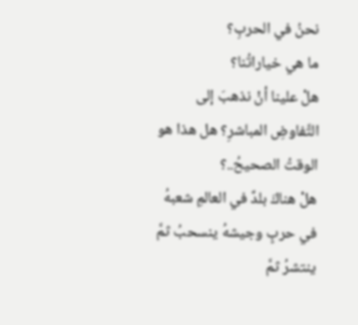نحنُ في الحربِ؟
ما هي خياراتُنا؟
هلْ علينا أنْ نذهبَ إلى التَّفاوضِ المباشرِ؟ هل هذا هو الوقتُ الصحيحُ..؟
هلْ هناكَ بلدٌ في العالمِ شعبهُ في حربٍ وجيشهُ ينسحبُ ثمَّ ينتشرُ ثمَّ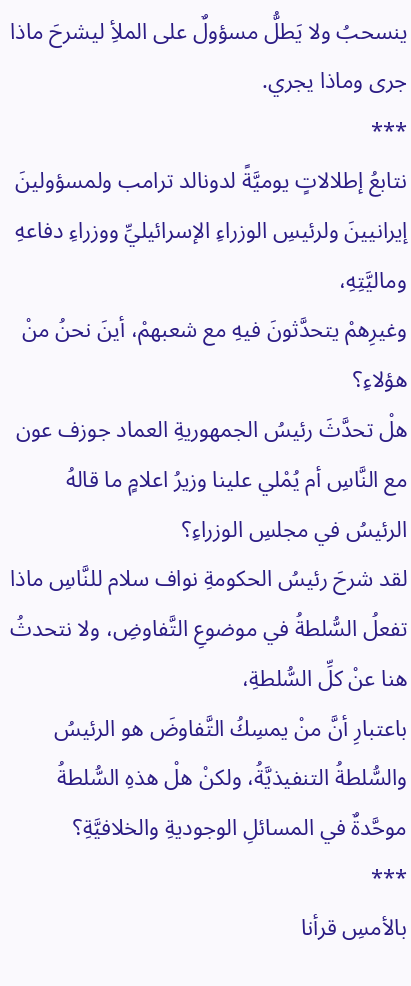ينسحبُ ولا يَطلُّ مسؤولٌ على الملأِ ليشرحَ ماذا جرى وماذا يجري.
***
نتابعُ إطلالاتٍ يوميَّةً لدونالد ترامب ولمسؤولينَ إيرانيينَ ولرئيسِ الوزراءِ الإسرائيليِّ ووزراءِ دفاعهِ وماليَّتِهِ،
وغيرِهمْ يتحدَّثونَ فيهِ مع شعبهمْ، أينَ نحنُ منْ هؤلاءِ؟
هلْ تحدَّثَ رئيسُ الجمهوريةِ العماد جوزف عون مع النَّاسِ أم يُمْلي علينا وزيرُ اعلامٍ ما قالهُ الرئيسُ في مجلسِ الوزراءِ؟
لقد شرحَ رئيسُ الحكومةِ نواف سلام للنَّاسِ ماذا تفعلُ السُّلطةُ في موضوعِ التَّفاوضِ، ولا نتحدثُ هنا عنْ كلِّ السُّلطةِ،
باعتبارِ أنَّ منْ يمسِكُ التَّفاوضَ هو الرئيسُ والسُّلطةُ التنفيذيَّةُ، ولكنْ هلْ هذهِ السُّلطةُ موحَّدةٌ في المسائلِ الوجوديةِ والخلافيَّةِ؟
***
بالأمسِ قرأنا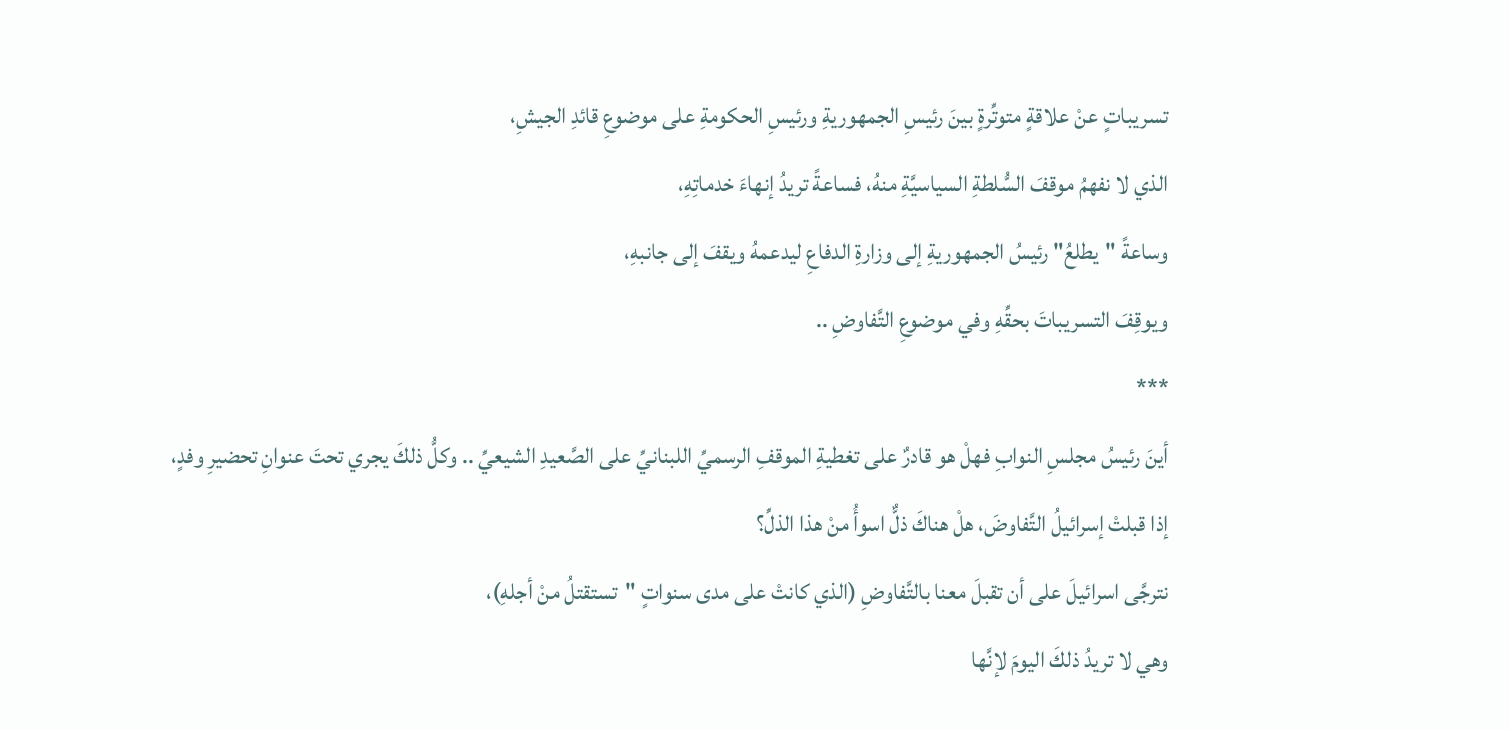تسريباتٍ عنْ علاقةٍ متوتِّرةٍ بينَ رئيسِ الجمهوريةِ ورئيسِ الحكومةِ على موضوعِ قائدِ الجيشِ،
الذي لا نفهمُ موقفَ السُّلطةِ السياسيَّةِ منهُ، فساعةً تريدُ إنهاءَ خدماتِهِ،
وساعةً "يطلعُ" رئيسُ الجمهوريةِ إلى وزارةِ الدفاعِ ليدعمهُ ويقفَ إلى جانبهِ،
ويوقِفَ التسريباتَ بحقِّهِ وفي موضوعِ التَّفاوضِ ..
***
أينَ رئيسُ مجلسِ النوابِ فهلْ هو قادرٌ على تغطيةِ الموقفِ الرسميِّ اللبنانيِّ على الصَّعيدِ الشيعيِّ .. وكلُّ ذلكَ يجري تحتَ عنوانِ تحضيرِ وفدٍ،
إذا قبلتْ إسرائيلُ التَّفاوضَ، هلْ هناكَ ذلٌّ اسوأُ منْ هذا الذلِّ؟
نترجَّى اسرائيلَ على أن تقبلَ معنا بالتَّفاوضِ (الذي كانتْ على مدى سنواتٍ "تستقتلُ منْ أجلهِ)،
وهي لا تريدُ ذلكَ اليومَ لإنَّها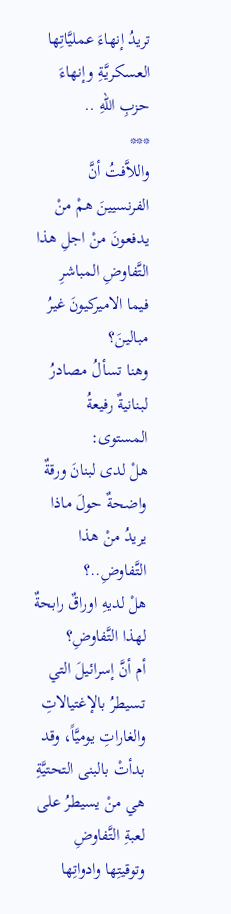تريدُ إنهاءَ عمليَّاتِها العسكريَّةِ وإنهاءَ حزبِ اللهِ ..
***
واللاَّفتُ أنَّ الفرنسيينَ همْ منْ يدفعونَ منْ اجلِ هذا التَّفاوضِ المباشرِ فيما الاميركيونَ غيرُ مبالينَ؟
وهنا تسألُ مصادرُ لبنانيةٌ رفيعةُ المستوى:
هلْ لدى لبنانَ ورقةٌ واضحةٌ حولَ ماذا يريدُ منْ هذا التَّفاوضِ..؟
هلْ لديهِ اوراقٌ رابحةٌ لهذا التَّفاوضِ؟
أم أنَّ إسرائيلَ التي تسيطرُ بالإغتيالاتِ والغاراتِ يوميَّاً، وقد بدأتْ بالبنى التحتيَّةِ هي منْ يسيطرُ على لعبةِ التَّفاوضِ وتوقيتِها وادواتِها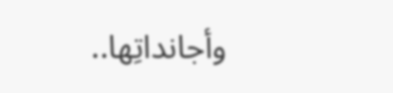وأجانداتِها..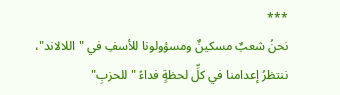***
نحنُ شعبٌ مسكينٌ ومسؤولونا للأسفِ في "اللالاند"،
ننتظرُ إعدامنا في كلِّ لحظةٍ فداءً "للحزبِ"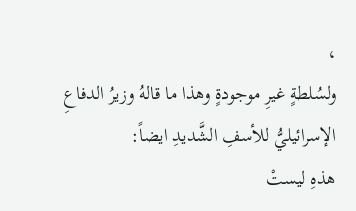،
ولسُلطةٍ غيرِ موجودةٍ وهذا ما قالهُ وزيرُ الدفاعِ الإسرائيليُّ للأسفِ الشَّديدِ ايضاً:
هذهِ ليستْ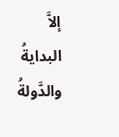إلاَّ البدايةُ والدَّولةُ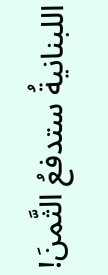اللبنانيةُ ستدفعُ الثَّمنَ!